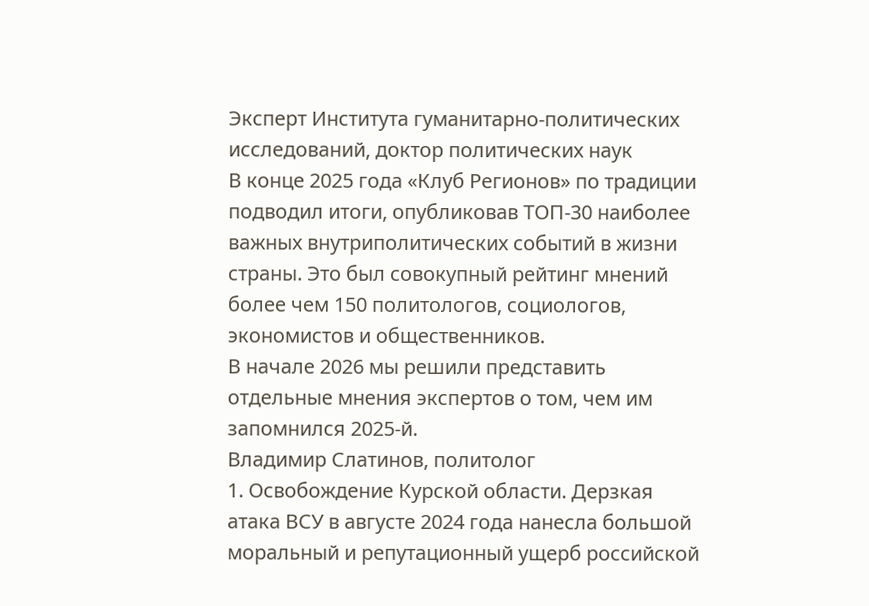Эксперт Института гуманитарно-политических исследований, доктор политических наук
В конце 2025 года «Клуб Регионов» по традиции подводил итоги, опубликовав ТОП-30 наиболее важных внутриполитических событий в жизни страны. Это был совокупный рейтинг мнений более чем 150 политологов, социологов, экономистов и общественников.
В начале 2026 мы решили представить отдельные мнения экспертов о том, чем им запомнился 2025-й.
Владимир Слатинов, политолог
1. Освобождение Курской области. Дерзкая атака ВСУ в августе 2024 года нанесла большой моральный и репутационный ущерб российской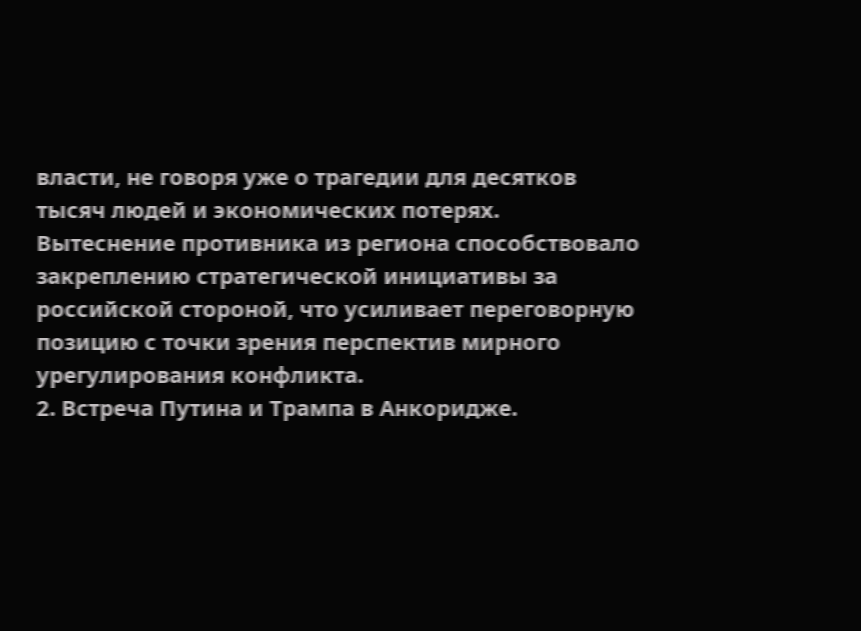власти, не говоря уже о трагедии для десятков тысяч людей и экономических потерях. Вытеснение противника из региона способствовало закреплению стратегической инициативы за российской стороной, что усиливает переговорную позицию с точки зрения перспектив мирного урегулирования конфликта.
2. Встреча Путина и Трампа в Анкоридже.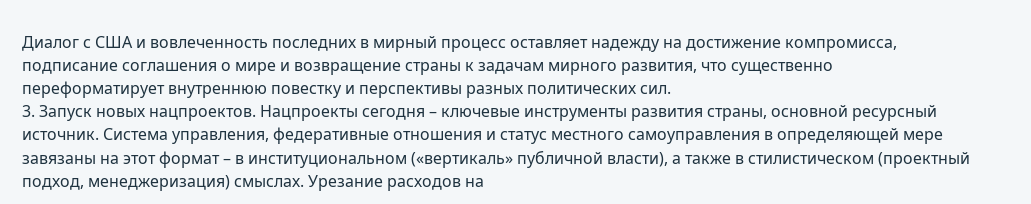Диалог с США и вовлеченность последних в мирный процесс оставляет надежду на достижение компромисса, подписание соглашения о мире и возвращение страны к задачам мирного развития, что существенно переформатирует внутреннюю повестку и перспективы разных политических сил.
3. Запуск новых нацпроектов. Нацпроекты сегодня – ключевые инструменты развития страны, основной ресурсный источник. Система управления, федеративные отношения и статус местного самоуправления в определяющей мере завязаны на этот формат – в институциональном («вертикаль» публичной власти), а также в стилистическом (проектный подход, менеджеризация) смыслах. Урезание расходов на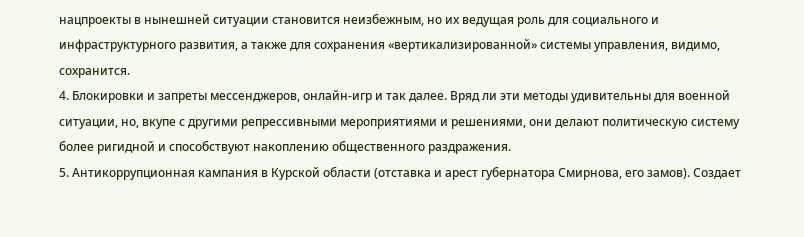нацпроекты в нынешней ситуации становится неизбежным, но их ведущая роль для социального и инфраструктурного развития, а также для сохранения «вертикализированной» системы управления, видимо, сохранится.
4. Блокировки и запреты мессенджеров, онлайн-игр и так далее. Вряд ли эти методы удивительны для военной ситуации, но, вкупе с другими репрессивными мероприятиями и решениями, они делают политическую систему более ригидной и способствуют накоплению общественного раздражения.
5. Антикоррупционная кампания в Курской области (отставка и арест губернатора Смирнова, его замов). Создает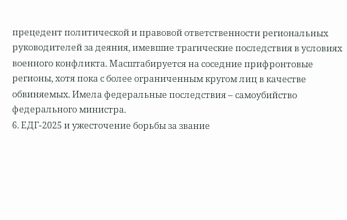прецедент политической и правовой ответственности региональных руководителей за деяния, имевшие трагические последствия в условиях военного конфликта. Масштабируется на соседние прифронтовые регионы, хотя пока с более ограниченным кругом лиц в качестве обвиняемых. Имела федеральные последствия – самоубийство федерального министра.
6. ЕДГ-2025 и ужесточение борьбы за звание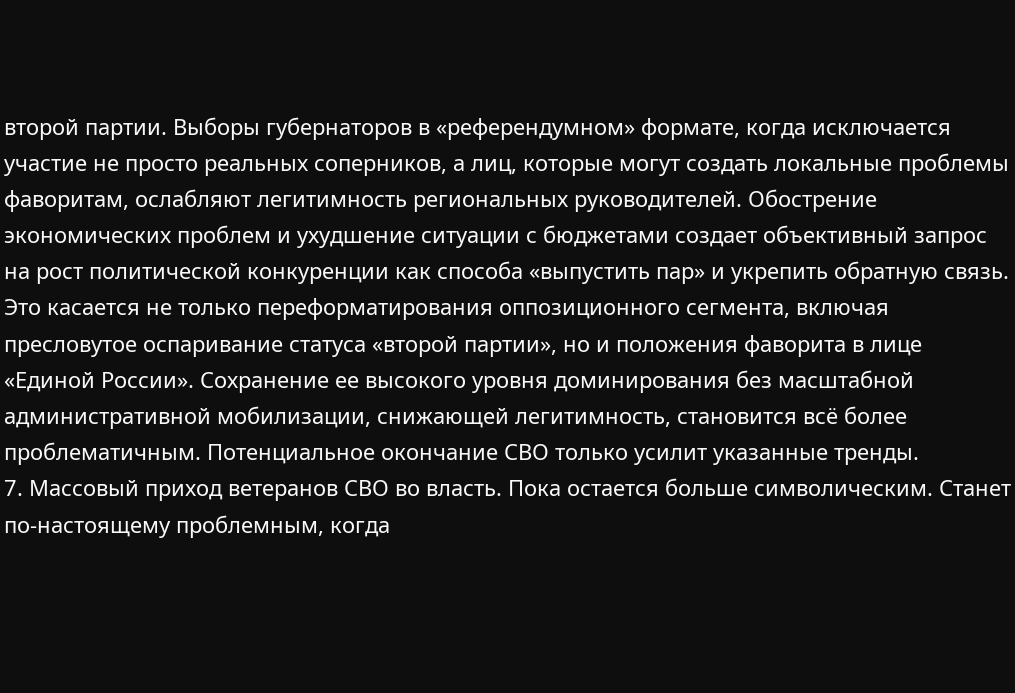второй партии. Выборы губернаторов в «референдумном» формате, когда исключается участие не просто реальных соперников, а лиц, которые могут создать локальные проблемы фаворитам, ослабляют легитимность региональных руководителей. Обострение экономических проблем и ухудшение ситуации с бюджетами создает объективный запрос на рост политической конкуренции как способа «выпустить пар» и укрепить обратную связь. Это касается не только переформатирования оппозиционного сегмента, включая пресловутое оспаривание статуса «второй партии», но и положения фаворита в лице «Единой России». Сохранение ее высокого уровня доминирования без масштабной административной мобилизации, снижающей легитимность, становится всё более проблематичным. Потенциальное окончание СВО только усилит указанные тренды.
7. Массовый приход ветеранов СВО во власть. Пока остается больше символическим. Станет по-настоящему проблемным, когда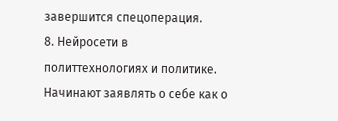завершится спецоперация.
8. Нейросети в политтехнологиях и политике. Начинают заявлять о себе как о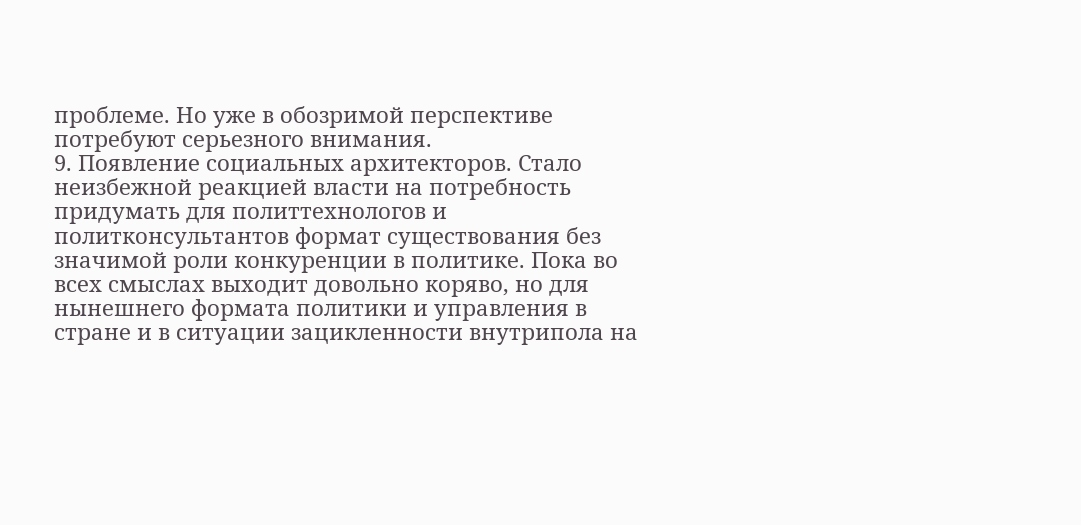проблеме. Но уже в обозримой перспективе потребуют серьезного внимания.
9. Появление социальных архитекторов. Стало неизбежной реакцией власти на потребность придумать для политтехнологов и политконсультантов формат существования без значимой роли конкуренции в политике. Пока во всех смыслах выходит довольно коряво, но для нынешнего формата политики и управления в стране и в ситуации зацикленности внутрипола на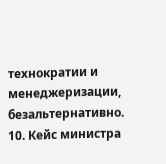технократии и менеджеризации, безальтернативно.
10. Кейс министра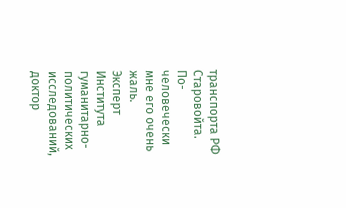транспорта РФ Старовойта. По-человечески мне его очень жаль.
Эксперт Института гуманитарно-политических исследований, доктор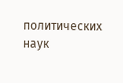политических наук